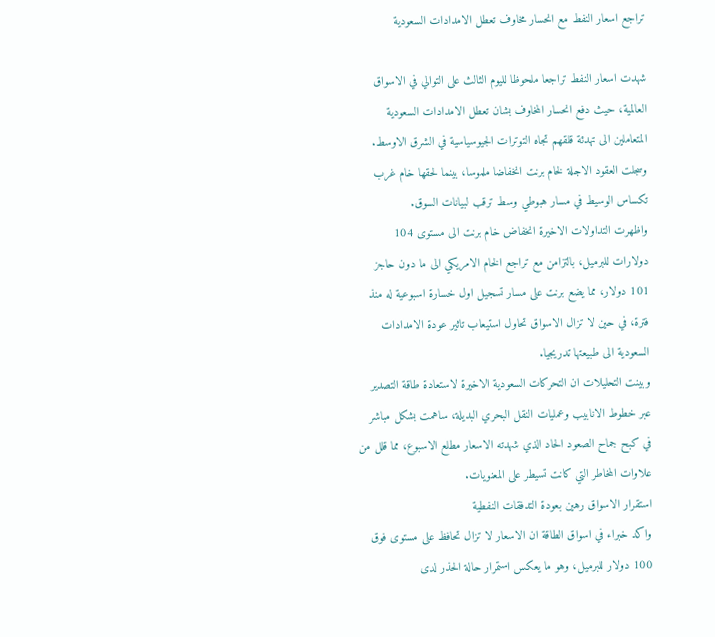تراجع اسعار النفط مع انحسار مخاوف تعطل الامدادات السعودية

شهدت اسعار النفط تراجعا ملحوظا لليوم الثالث على التوالي في الاسواق العالمية، حيث دفع انحسار المخاوف بشان تعطل الامدادات السعودية المتعاملين الى تهدئة قلقهم تجاه التوترات الجيوسياسية في الشرق الاوسط. وسجلت العقود الاجلة لخام برنت انخفاضا ملموسا، بينما لحقها خام غرب تكساس الوسيط في مسار هبوطي وسط ترقب لبيانات السوق.
واظهرت التداولات الاخيرة انخفاض خام برنت الى مستوى 104 دولارات للبرميل، بالتزامن مع تراجع الخام الامريكي الى ما دون حاجز 101 دولار، مما يضع برنت على مسار تسجيل اول خسارة اسبوعية له منذ فترة، في حين لا تزال الاسواق تحاول استيعاب تاثير عودة الامدادات السعودية الى طبيعتها تدريجيا.
وبينت التحليلات ان التحركات السعودية الاخيرة لاستعادة طاقة التصدير عبر خطوط الانابيب وعمليات النقل البحري البديلة، ساهمت بشكل مباشر في كبح جماح الصعود الحاد الذي شهدته الاسعار مطلع الاسبوع، مما قلل من علاوات المخاطر التي كانت تسيطر على المعنويات.
استقرار الاسواق رهين بعودة التدفقات النفطية
واكد خبراء في اسواق الطاقة ان الاسعار لا تزال تحافظ على مستوى فوق 100 دولار للبرميل، وهو ما يعكس استمرار حالة الحذر لدى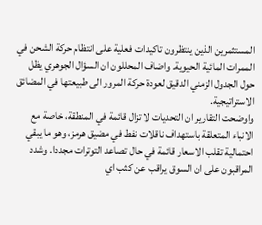المستثمرين الذين ينتظرون تاكيدات فعلية على انتظام حركة الشحن في الممرات المائية الحيوية. واضاف المحللون ان السؤال الجوهري يظل حول الجدول الزمني الدقيق لعودة حركة المرور الى طبيعتها في المضائق الاستراتيجية.
واوضحت التقارير ان التحديات لا تزال قائمة في المنطقة، خاصة مع الانباء المتعلقة باستهداف ناقلات نفط في مضيق هرمز، وهو ما يبقي احتمالية تقلب الاسعار قائمة في حال تصاعد التوترات مجددا. وشدد المراقبون على ان السوق يراقب عن كثب اي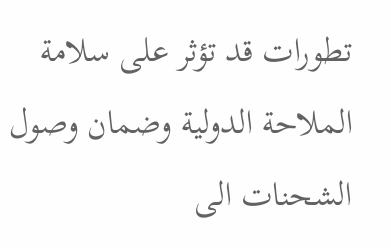تطورات قد تؤثر على سلامة الملاحة الدولية وضمان وصول الشحنات الى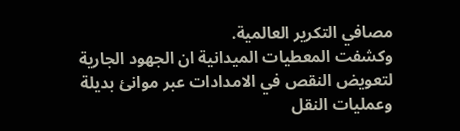مصافي التكرير العالمية.
وكشفت المعطيات الميدانية ان الجهود الجارية لتعويض النقص في الامدادات عبر موانئ بديلة وعمليات النقل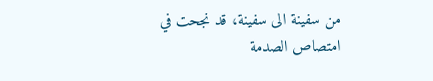من سفينة الى سفينة، قد نجحت في امتصاص الصدمة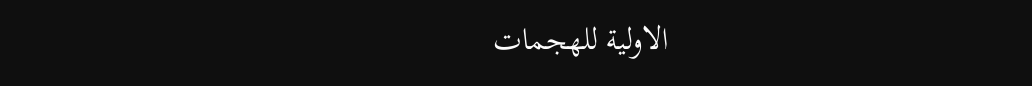الاولية للهجمات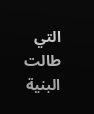التي طالت البنية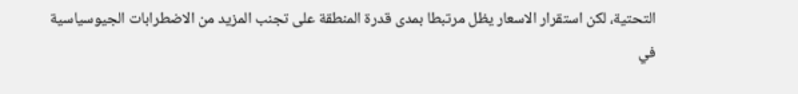التحتية، لكن استقرار الاسعار يظل مرتبطا بمدى قدرة المنطقة على تجنب المزيد من الاضطرابات الجيوسياسية في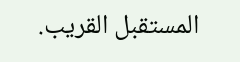المستقبل القريب.